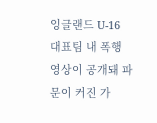잉글랜드 U-16 대표팀 내 폭행 영상이 공개돼 파문이 커진 가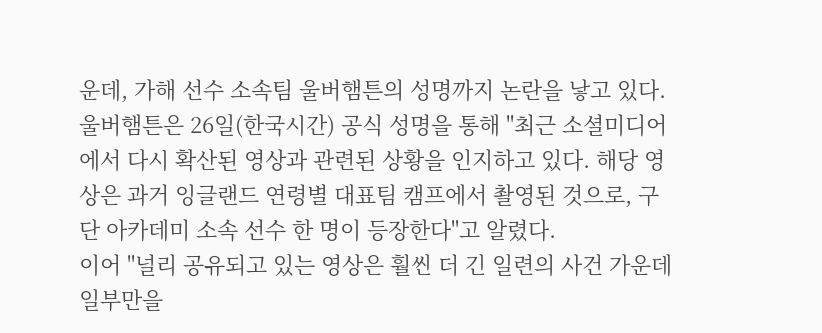운데, 가해 선수 소속팀 울버햄튼의 성명까지 논란을 낳고 있다.
울버햄튼은 26일(한국시간) 공식 성명을 통해 "최근 소셜미디어에서 다시 확산된 영상과 관련된 상황을 인지하고 있다. 해당 영상은 과거 잉글랜드 연령별 대표팀 캠프에서 촬영된 것으로, 구단 아카데미 소속 선수 한 명이 등장한다"고 알렸다.
이어 "널리 공유되고 있는 영상은 훨씬 더 긴 일련의 사건 가운데 일부만을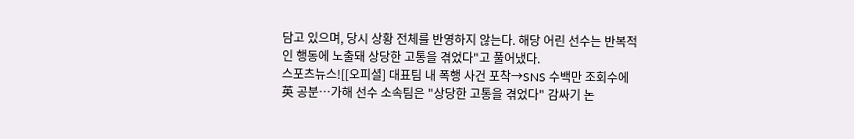담고 있으며, 당시 상황 전체를 반영하지 않는다. 해당 어린 선수는 반복적인 행동에 노출돼 상당한 고통을 겪었다"고 풀어냈다.
스포츠뉴스![[오피셜] 대표팀 내 폭행 사건 포착→SNS 수백만 조회수에 英 공분…가해 선수 소속팀은 "상당한 고통을 겪었다" 감싸기 논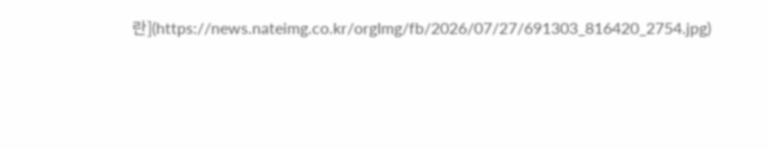란](https://news.nateimg.co.kr/orgImg/fb/2026/07/27/691303_816420_2754.jpg)